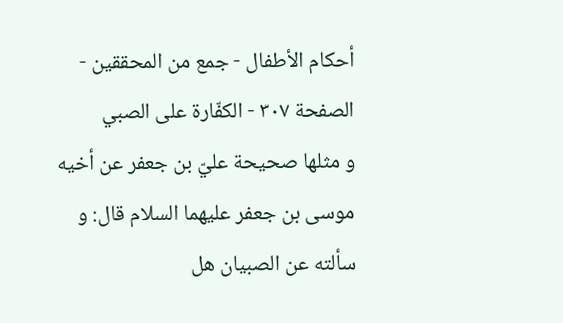أحكام الأطفال - جمع من المحققين - الصفحة ٣٠٧ - الكفّارة على الصبي
و مثلها صحيحة عليّ بن جعفر عن أخيه موسى بن جعفر عليهما السلام قال: و سألته عن الصبيان هل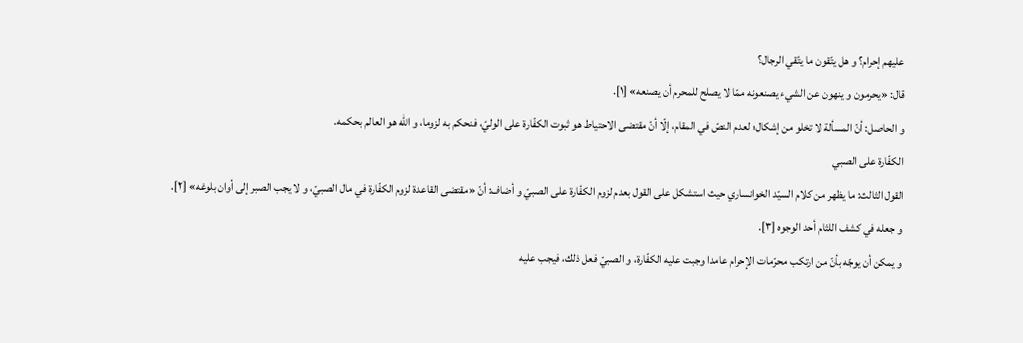عليهم إحرام؟ و هل يتّقون ما يتّقي الرجال؟
قال: «يحرمون و ينهون عن الشيء يصنعونه ممّا لا يصلح للمحرم أن يصنعه» [١].
و الحاصل: أنّ المسألة لا تخلو من إشكال؛ لعدم النصّ في المقام، إلّا أنّ مقتضى الاحتياط هو ثبوت الكفّارة على الوليّ، فنحكم به لزوما، و اللّه هو العالم بحكمه.
الكفّارة على الصبي
القول الثالث: ما يظهر من كلام السيّد الخوانساري حيث استشكل على القول بعدم لزوم الكفّارة على الصبيّ و أضاف: أنّ «مقتضى القاعدة لزوم الكفّارة في مال الصبيّ، و لا يجب الصبر إلى أوان بلوغه» [٢].
و جعله في كشف اللثام أحد الوجوه [٣].
و يمكن أن يوجّه بأنّ من ارتكب محرّمات الإحرام عامدا وجبت عليه الكفّارة، و الصبيّ فعل ذلك، فيجب عليه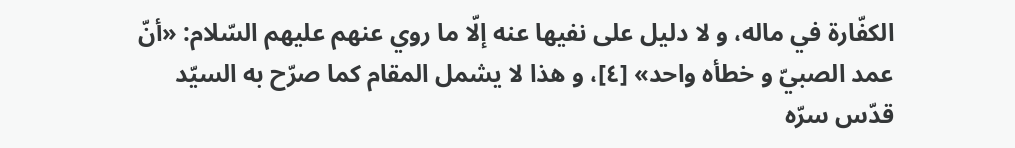الكفّارة في ماله، و لا دليل على نفيها عنه إلّا ما روي عنهم عليهم السّلام: «أنّ عمد الصبيّ و خطأه واحد» [٤]، و هذا لا يشمل المقام كما صرّح به السيّد قدّس سرّه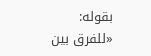بقوله: «للفرق بين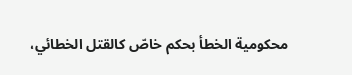محكومية الخطأ بحكم خاصّ كالقتل الخطائي،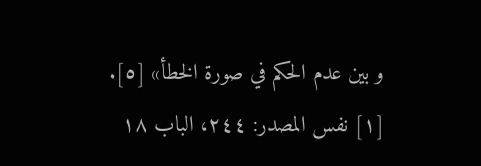و بين عدم الحكم في صورة الخطأ» [٥].
[١] نفس المصدر: ٢٤٤، الباب ١٨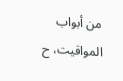من أبواب المواقيت، ح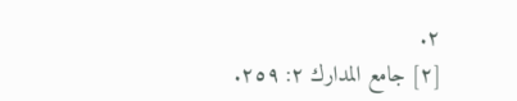٢.
[٢] جامع المدارك ٢: ٢٥٩.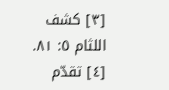[٣] كشف اللثام ٥: ٨١.
[٤] تقدّم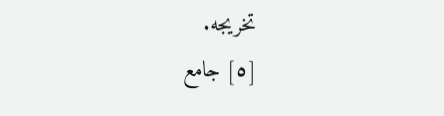تخريجه.
[٥] جامع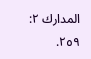المدارك ٢: ٢٥٩.